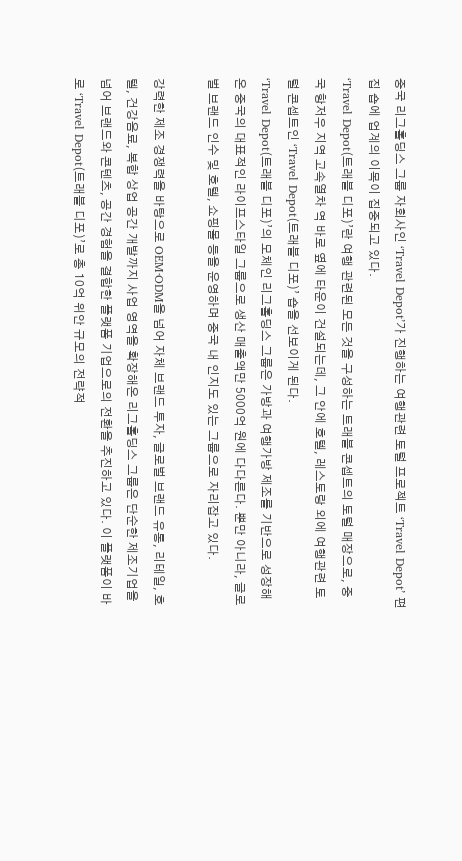중국 리그홀딩스 그룹 자회사인 ‘Travel Depot’가 진행하는 여행관련 토털 프로젝트 ‘Travel Depot’ 편집 숍에 업계의 이목이 집중되고 있다.
‘Travel Depot(트래블 디포)’란 여행 관련된 모든 것을 구성하는 트래블 콘셉트의 토털 매장으로, 중국 항저우 지역 고속열차 역 바로 옆에 타운이 건설되는데, 그 안에 호텔, 레스토랑 외에 여행관련 토털 콘셉트인 ‘Travel Depot(트래블 디포)’ 숍을 선보이게 된다.
‘Travel Depot(트래블 디포)’의 모체인 리그홀딩스 그룹은 가방과 여행가방 제조를 기반으로 성장해 온 중국의 대표적인 라이프스타일 그룹으로 생산 매출액만 5000억 원에 다다른다. 뿐만 아니라, 글로벌 브랜드 인수 및 호텔, 쇼핑몰 등을 운영하며 중국 내 인지도 있는 그룹으로 자리잡고 있다.

강력한 제조 경쟁력을 바탕으로 OEM·ODM을 넘어 자체 브랜드 투자, 글로벌 브랜드 유통, 리테일, 호텔, 건강음료, 복합 상업 공간 개발까지 사업 영역을 확장해온 리그홀딩스 그룹은 단순한 제조기업을 넘어 브랜드와 콘텐츠, 공간 경험을 결합한 플랫폼 기업으로의 전환을 추진하고 있다. 이 플랫폼이 바로 ‘Travel Depot(트래블 디포)’로 총 10억 위안 규모의 전략적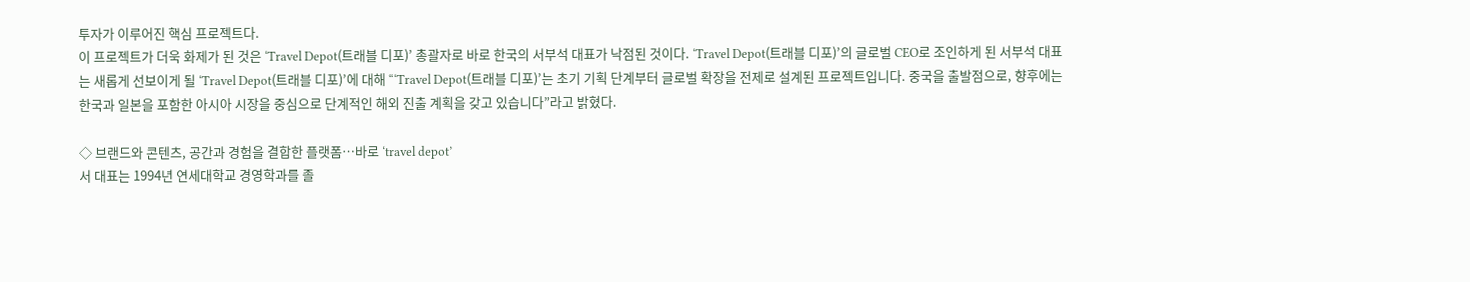투자가 이루어진 핵심 프로젝트다.
이 프로젝트가 더욱 화제가 된 것은 ‘Travel Depot(트래블 디포)’ 총괄자로 바로 한국의 서부석 대표가 낙점된 것이다. ‘Travel Depot(트래블 디포)’의 글로벌 CEO로 조인하게 된 서부석 대표는 새롭게 선보이게 될 ‘Travel Depot(트래블 디포)’에 대해 “‘Travel Depot(트래블 디포)’는 초기 기획 단계부터 글로벌 확장을 전제로 설계된 프로젝트입니다. 중국을 출발점으로, 향후에는 한국과 일본을 포함한 아시아 시장을 중심으로 단계적인 해외 진출 계획을 갖고 있습니다”라고 밝혔다.

◇ 브랜드와 콘텐츠, 공간과 경험을 결합한 플랫폼…바로 ‘travel depot’
서 대표는 1994년 연세대학교 경영학과를 졸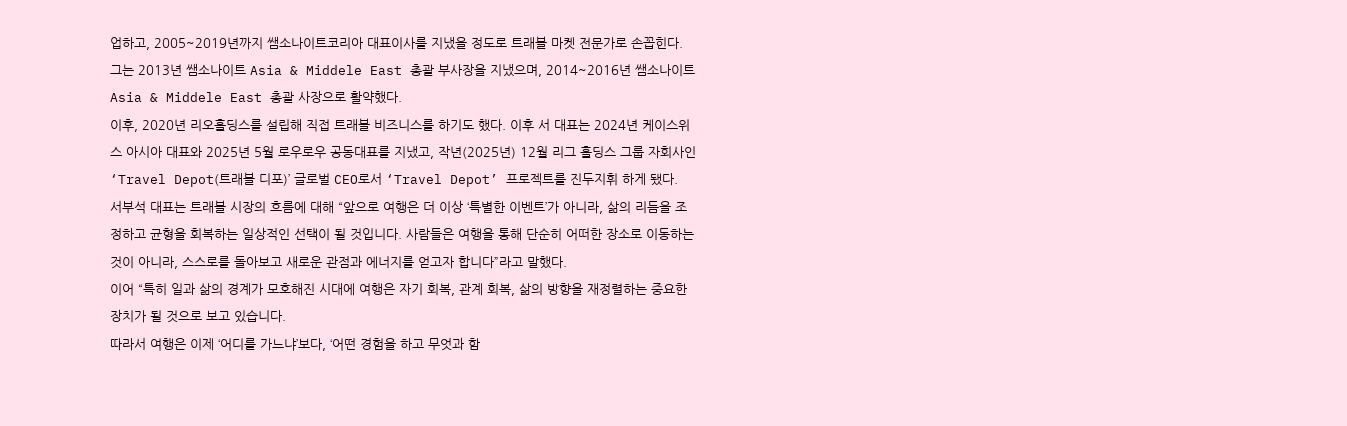업하고, 2005~2019년까지 쌤소나이트코리아 대표이사를 지냈을 정도로 트래블 마켓 전문가로 손꼽힌다. 그는 2013년 쌤소나이트 Asia & Middele East 총괄 부사장을 지냈으며, 2014~2016년 쌤소나이트 Asia & Middele East 총괄 사장으로 활약했다.
이후, 2020년 리오홀딩스를 설립해 직접 트래블 비즈니스를 하기도 했다. 이후 서 대표는 2024년 케이스위스 아시아 대표와 2025년 5월 로우로우 공동대표를 지냈고, 작년(2025년) 12월 리그 홀딩스 그룹 자회사인 ‘Travel Depot(트래블 디포)’ 글로벌 CEO로서 ‘Travel Depot’ 프로젝트를 진두지휘 하게 됐다.
서부석 대표는 트래블 시장의 흐름에 대해 “앞으로 여행은 더 이상 ‘특별한 이벤트’가 아니라, 삶의 리듬을 조정하고 균형을 회복하는 일상적인 선택이 될 것입니다. 사람들은 여행을 통해 단순히 어떠한 장소로 이동하는 것이 아니라, 스스로를 돌아보고 새로운 관점과 에너지를 얻고자 합니다”라고 말했다.
이어 “특히 일과 삶의 경계가 모호해진 시대에 여행은 자기 회복, 관계 회복, 삶의 방향을 재정렬하는 중요한 장치가 될 것으로 보고 있습니다.
따라서 여행은 이제 ‘어디를 가느냐’보다, ‘어떤 경험을 하고 무엇과 함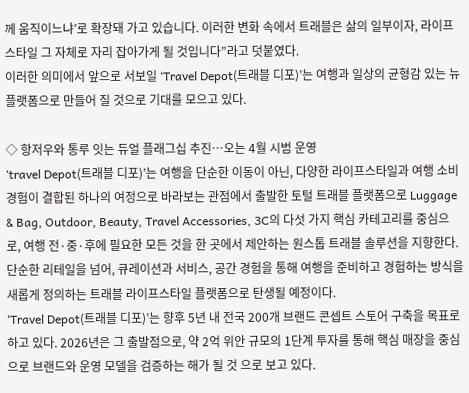께 움직이느냐’로 확장돼 가고 있습니다. 이러한 변화 속에서 트래블은 삶의 일부이자, 라이프스타일 그 자체로 자리 잡아가게 될 것입니다”라고 덧붙였다.
이러한 의미에서 앞으로 서보일 ‘Travel Depot(트래블 디포)’는 여행과 일상의 균형감 있는 뉴 플랫폼으로 만들어 질 것으로 기대를 모으고 있다.

◇ 항저우와 통루 잇는 듀얼 플래그십 추진…오는 4월 시범 운영
‘travel Depot(트래블 디포)’는 여행을 단순한 이동이 아닌, 다양한 라이프스타일과 여행 소비 경험이 결합된 하나의 여정으로 바라보는 관점에서 출발한 토털 트래블 플랫폼으로 Luggage & Bag, Outdoor, Beauty, Travel Accessories, 3C의 다섯 가지 핵심 카테고리를 중심으로, 여행 전·중·후에 필요한 모든 것을 한 곳에서 제안하는 원스톱 트래블 솔루션을 지향한다.
단순한 리테일을 넘어, 큐레이션과 서비스, 공간 경험을 통해 여행을 준비하고 경험하는 방식을 새롭게 정의하는 트래블 라이프스타일 플랫폼으로 탄생될 예정이다.
‘Travel Depot(트래블 디포)’는 향후 5년 내 전국 200개 브랜드 콘셉트 스토어 구축을 목표로 하고 있다. 2026년은 그 출발점으로, 약 2억 위안 규모의 1단계 투자를 통해 핵심 매장을 중심으로 브랜드와 운영 모델을 검증하는 해가 될 것 으로 보고 있다.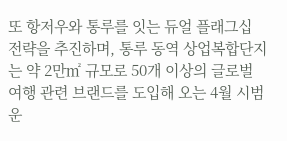또 항저우와 통루를 잇는 듀얼 플래그십 전략을 추진하며, 통루 동역 상업복합단지는 약 2만㎡ 규모로 50개 이상의 글로벌 여행 관련 브랜드를 도입해 오는 4월 시범 운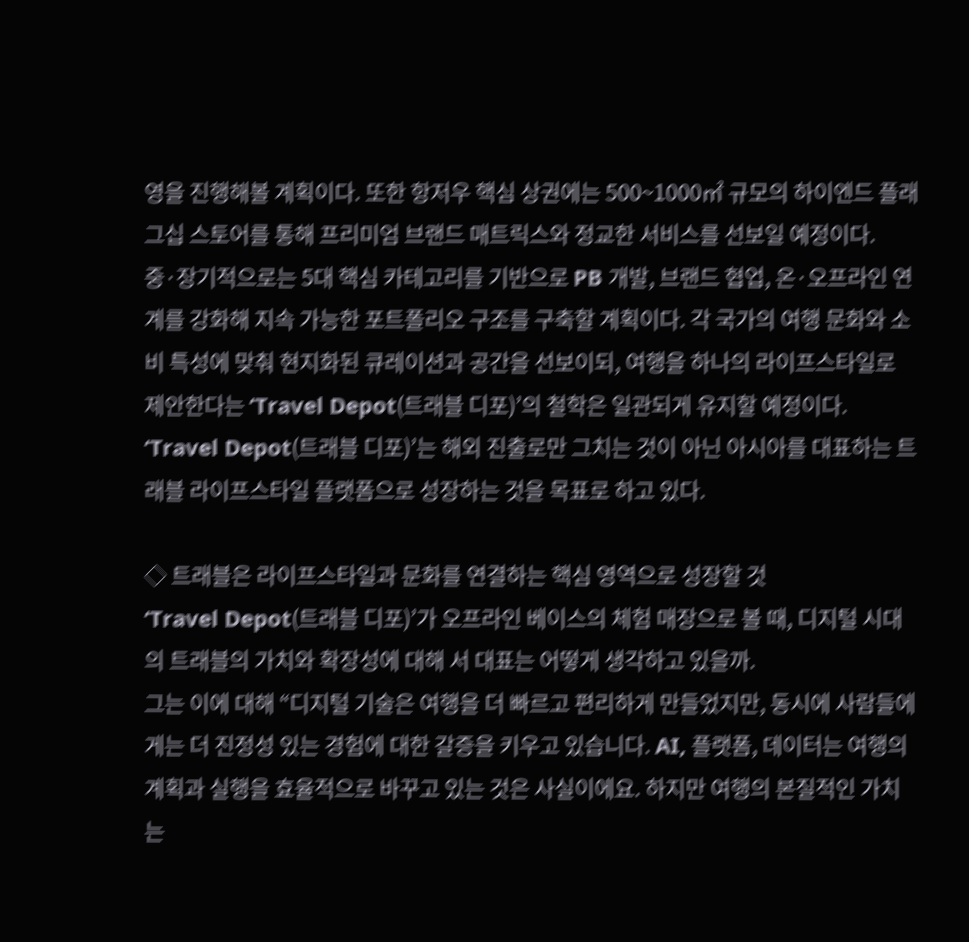영을 진행해볼 계획이다. 또한 항저우 핵심 상권에는 500~1000㎡ 규모의 하이엔드 플래그십 스토어를 통해 프리미엄 브랜드 매트릭스와 정교한 서비스를 선보일 예정이다.
중·장기적으로는 5대 핵심 카테고리를 기반으로 PB 개발, 브랜드 협업, 온·오프라인 연계를 강화해 지속 가능한 포트폴리오 구조를 구축할 계획이다. 각 국가의 여행 문화와 소비 특성에 맞춰 현지화된 큐레이션과 공간을 선보이되, 여행을 하나의 라이프스타일로 제안한다는 ‘Travel Depot(트래블 디포)’의 철학은 일관되게 유지할 예정이다.
‘Travel Depot(트래블 디포)’는 해외 진출로만 그치는 것이 아닌 아시아를 대표하는 트래블 라이프스타일 플랫폼으로 성장하는 것을 목표로 하고 있다.

◇ 트래블은 라이프스타일과 문화를 연결하는 핵심 영역으로 성장할 것
‘Travel Depot(트래블 디포)’가 오프라인 베이스의 체험 매장으로 볼 때, 디지털 시대의 트래블의 가치와 확장성에 대해 서 대표는 어떻게 생각하고 있을까.
그는 이에 대해 “디지털 기술은 여행을 더 빠르고 편리하게 만들었지만, 동시에 사람들에게는 더 진정성 있는 경험에 대한 갈증을 키우고 있습니다. AI, 플랫폼, 데이터는 여행의 계획과 실행을 효율적으로 바꾸고 있는 것은 사실이에요. 하지만 여행의 본질적인 가치는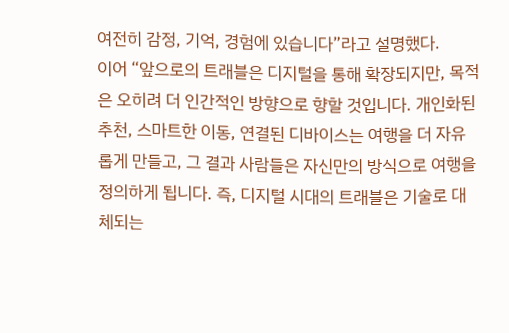여전히 감정, 기억, 경험에 있습니다”라고 설명했다.
이어 “앞으로의 트래블은 디지털을 통해 확장되지만, 목적은 오히려 더 인간적인 방향으로 향할 것입니다. 개인화된 추천, 스마트한 이동, 연결된 디바이스는 여행을 더 자유롭게 만들고, 그 결과 사람들은 자신만의 방식으로 여행을 정의하게 됩니다. 즉, 디지털 시대의 트래블은 기술로 대체되는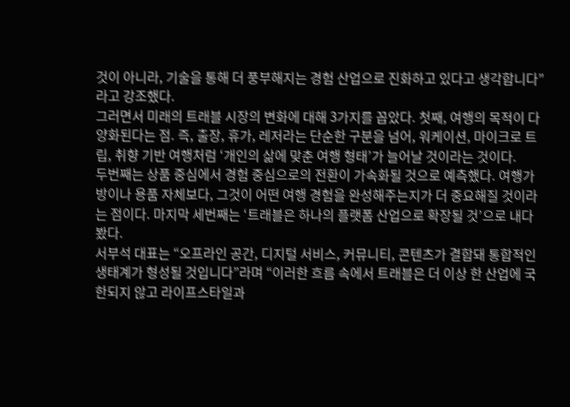것이 아니라, 기술을 통해 더 풍부해지는 경험 산업으로 진화하고 있다고 생각합니다”라고 강조했다.
그러면서 미래의 트래블 시장의 변화에 대해 3가지를 꼽았다. 첫째, 여행의 목적이 다양화된다는 점. 즉, 출장, 휴가, 레저라는 단순한 구분을 넘어, 워케이션, 마이크로 트립, 취향 기반 여행처럼 ‘개인의 삶에 맞춘 여행 형태’가 늘어날 것이라는 것이다.
두번째는 상품 중심에서 경험 중심으로의 전환이 가속화될 것으로 예측했다. 여행가방이나 용품 자체보다, 그것이 어떤 여행 경험을 완성해주는지가 더 중요해질 것이라는 점이다. 마지막 세번째는 ‘트래블은 하나의 플랫폼 산업으로 확장될 것’으로 내다봤다.
서부석 대표는 “오프라인 공간, 디지털 서비스, 커뮤니티, 콘텐츠가 결합돼 통합적인 생태계가 형성될 것입니다”라며 “이러한 흐름 속에서 트래블은 더 이상 한 산업에 국한되지 않고 라이프스타일과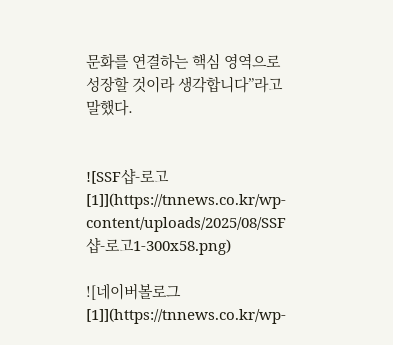문화를 연결하는 핵심 영역으로 성장할 것이라 생각합니다”라고 말했다.


![SSF샵-로고[1]](https://tnnews.co.kr/wp-content/uploads/2025/08/SSF샵-로고1-300x58.png)

![네이버볼로그[1]](https://tnnews.co.kr/wp-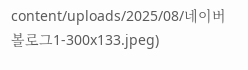content/uploads/2025/08/네이버볼로그1-300x133.jpeg)